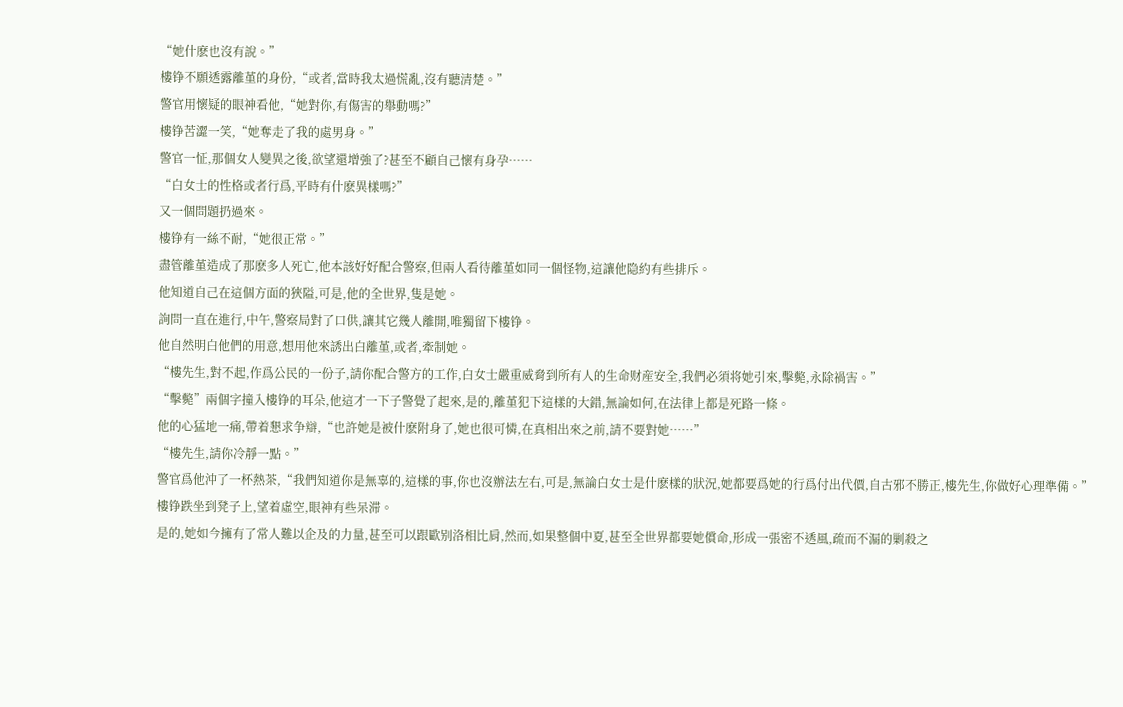“她什麽也沒有說。”
樓铮不願透露離堇的身份,“或者,當時我太過慌亂,沒有聽清楚。”
警官用懷疑的眼神看他,“她對你,有傷害的舉動嗎?”
樓铮苦澀一笑,“她奪走了我的處男身。”
警官一怔,那個女人變異之後,欲望還增強了?甚至不顧自己懷有身孕……
“白女士的性格或者行爲,平時有什麽異樣嗎?”
又一個問題扔過來。
樓铮有一絲不耐,“她很正常。”
盡管離堇造成了那麽多人死亡,他本該好好配合警察,但兩人看待離堇如同一個怪物,這讓他隐約有些排斥。
他知道自己在這個方面的狹隘,可是,他的全世界,隻是她。
詢問一直在進行,中午,警察局對了口供,讓其它幾人離開,唯獨留下樓铮。
他自然明白他們的用意,想用他來誘出白離堇,或者,牽制她。
“樓先生,對不起,作爲公民的一份子,請你配合警方的工作,白女士嚴重威脅到所有人的生命财産安全,我們必須将她引來,擊斃,永除禍害。”
“擊斃”兩個字撞入樓铮的耳朵,他這才一下子警覺了起來,是的,離堇犯下這樣的大錯,無論如何,在法律上都是死路一條。
他的心猛地一痛,帶着懇求争辯,“也許她是被什麽附身了,她也很可憐,在真相出來之前,請不要對她……”
“樓先生,請你冷靜一點。”
警官爲他沖了一杯熱茶,“我們知道你是無辜的,這樣的事,你也沒辦法左右,可是,無論白女士是什麽樣的狀況,她都要爲她的行爲付出代價,自古邪不勝正,樓先生,你做好心理準備。”
樓铮跌坐到凳子上,望着虛空,眼神有些呆滞。
是的,她如今擁有了常人難以企及的力量,甚至可以跟歐别洛相比肩,然而,如果整個中夏,甚至全世界都要她償命,形成一張密不透風,疏而不漏的剿殺之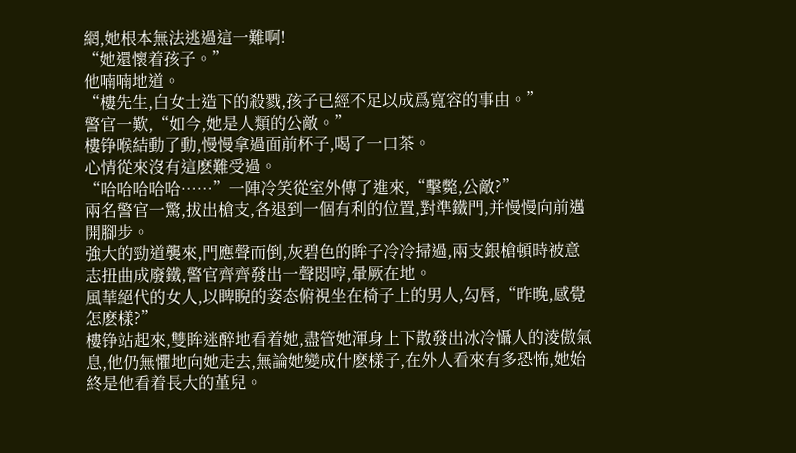網,她根本無法逃過這一難啊!
“她還懷着孩子。”
他喃喃地道。
“樓先生,白女士造下的殺戮,孩子已經不足以成爲寬容的事由。”
警官一歎,“如今,她是人類的公敵。”
樓铮喉結動了動,慢慢拿過面前杯子,喝了一口茶。
心情從來沒有這麽難受過。
“哈哈哈哈哈……”一陣冷笑從室外傳了進來,“擊斃,公敵?”
兩名警官一驚,拔出槍支,各退到一個有利的位置,對準鐵門,并慢慢向前邁開腳步。
強大的勁道襲來,門應聲而倒,灰碧色的眸子冷冷掃過,兩支銀槍頓時被意志扭曲成廢鐵,警官齊齊發出一聲悶哼,暈厥在地。
風華絕代的女人,以睥睨的姿态俯視坐在椅子上的男人,勾唇,“昨晚,感覺怎麽樣?”
樓铮站起來,雙眸迷醉地看着她,盡管她渾身上下散發出冰冷懾人的淩傲氣息,他仍無懼地向她走去,無論她變成什麽樣子,在外人看來有多恐怖,她始終是他看着長大的堇兒。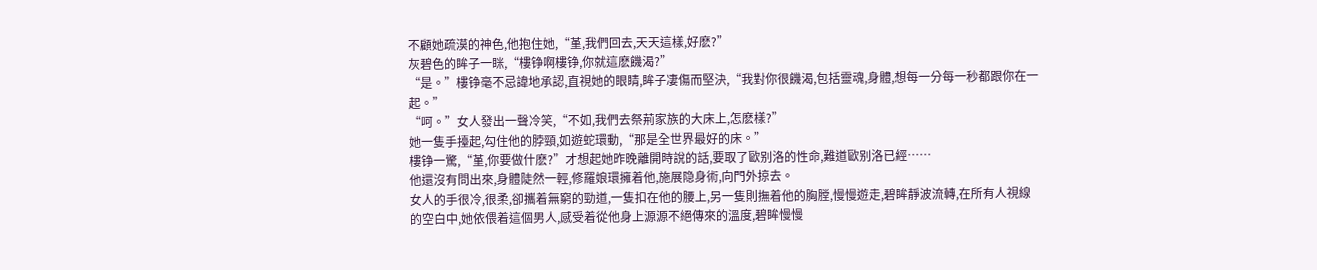不顧她疏漠的神色,他抱住她,“堇,我們回去,天天這樣,好麽?”
灰碧色的眸子一眯,“樓铮啊樓铮,你就這麽饑渴?”
“是。”樓铮毫不忌諱地承認,直視她的眼睛,眸子凄傷而堅決,“我對你很饑渴,包括靈魂,身體,想每一分每一秒都跟你在一起。”
“呵。”女人發出一聲冷笑,“不如,我們去祭荊家族的大床上,怎麽樣?”
她一隻手擡起,勾住他的脖頸,如遊蛇環動,“那是全世界最好的床。”
樓铮一驚,“堇,你要做什麽?”才想起她昨晚離開時說的話,要取了歐别洛的性命,難道歐别洛已經……
他還沒有問出來,身體陡然一輕,修羅娘環擁着他,施展隐身術,向門外掠去。
女人的手很冷,很柔,卻攜着無窮的勁道,一隻扣在他的腰上,另一隻則撫着他的胸膛,慢慢遊走,碧眸靜波流轉,在所有人視線的空白中,她依偎着這個男人,感受着從他身上源源不絕傳來的溫度,碧眸慢慢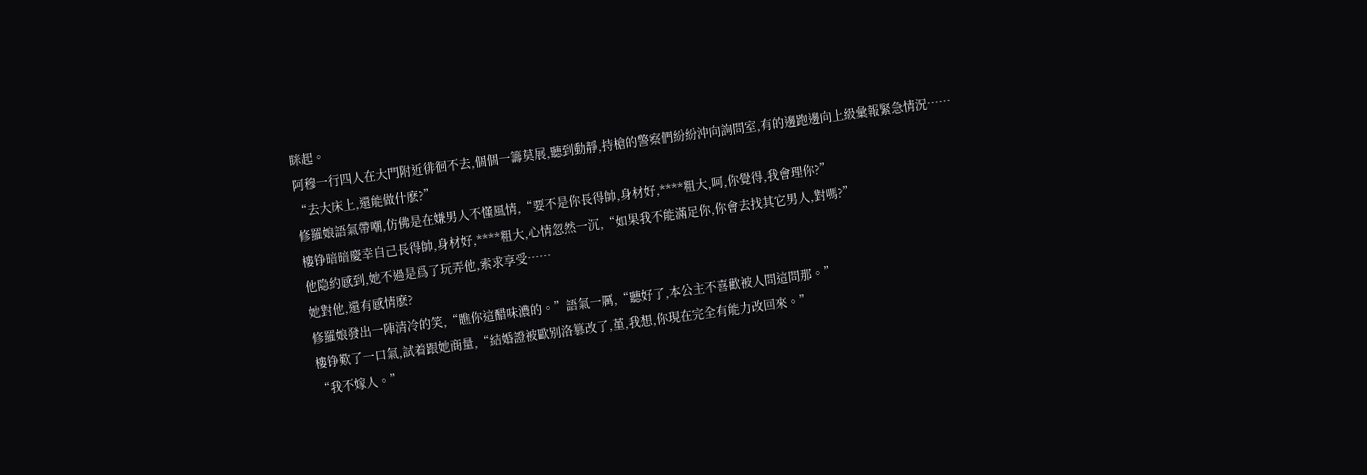眯起。
阿穆一行四人在大門附近徘徊不去,個個一籌莫展,聽到動靜,持槍的警察們紛紛沖向詢問室,有的邊跑邊向上級彙報緊急情況……
“去大床上,還能做什麽?”
修羅娘語氣帶嘲,仿佛是在嫌男人不懂風情,“要不是你長得帥,身材好,****粗大,呵,你覺得,我會理你?”
樓铮暗暗慶幸自己長得帥,身材好,****粗大,心情忽然一沉,“如果我不能滿足你,你會去找其它男人,對嗎?”
他隐約感到,她不過是爲了玩弄他,索求享受……
她對他,還有感情麽?
修羅娘發出一陣清冷的笑,“瞧你這醋味濃的。”語氣一厲,“聽好了,本公主不喜歡被人問這問那。”
樓铮歎了一口氣,試着跟她商量,“結婚證被歐别洛篡改了,堇,我想,你現在完全有能力改回來。”
“我不嫁人。”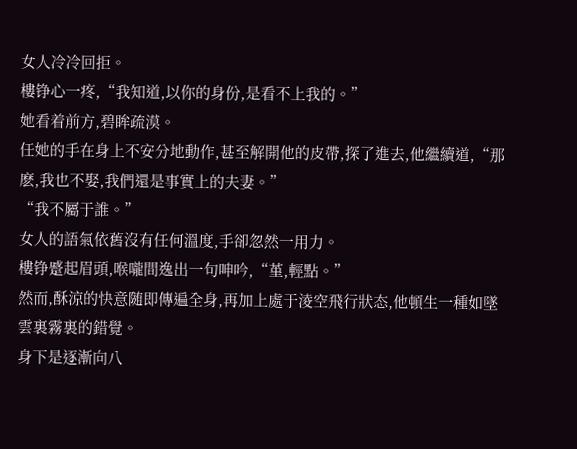女人冷冷回拒。
樓铮心一疼,“我知道,以你的身份,是看不上我的。”
她看着前方,碧眸疏漠。
任她的手在身上不安分地動作,甚至解開他的皮帶,探了進去,他繼續道,“那麽,我也不娶,我們還是事實上的夫妻。”
“我不屬于誰。”
女人的語氣依舊沒有任何溫度,手卻忽然一用力。
樓铮蹙起眉頭,喉嚨間逸出一句呻吟,“堇,輕點。”
然而,酥涼的快意随即傳遍全身,再加上處于淩空飛行狀态,他頓生一種如墜雲裏霧裏的錯覺。
身下是逐漸向八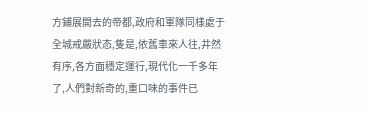方鋪展開去的帝都,政府和軍隊同樣處于全城戒嚴狀态,隻是,依舊車來人往,井然有序,各方面穩定運行,現代化一千多年了,人們對新奇的,重口味的事件已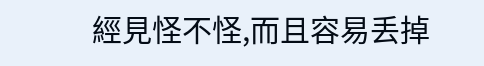經見怪不怪,而且容易丢掉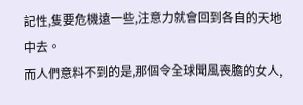記性,隻要危機遠一些,注意力就會回到各自的天地中去。
而人們意料不到的是,那個令全球聞風喪膽的女人,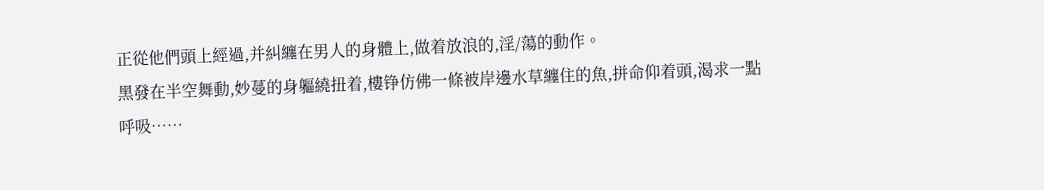正從他們頭上經過,并糾纏在男人的身體上,做着放浪的,淫/蕩的動作。
黑發在半空舞動,妙蔓的身軀繞扭着,樓铮仿佛一條被岸邊水草纏住的魚,拼命仰着頭,渴求一點呼吸……